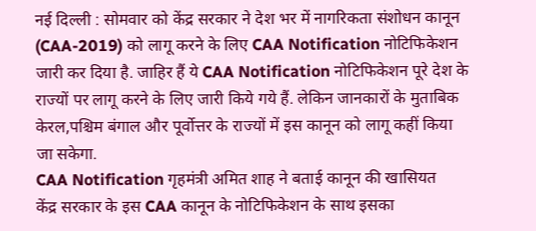नई दिल्ली : सोमवार को केंद्र सरकार ने देश भर में नागरिकता संशोधन कानून (CAA-2019) को लागू करने के लिए CAA Notification नोटिफिकेशन जारी कर दिया है. जाहिर हैं ये CAA Notification नोटिफिकेशन पूरे देश के राज्यों पर लागू करने के लिए जारी किये गये हैं. लेकिन जानकारों के मुताबिक केरल,पश्चिम बंगाल और पूर्वोत्तर के राज्यों में इस कानून को लागू कहीं किया जा सकेगा.
CAA Notification गृहमंत्री अमित शाह ने बताई कानून की खासियत
केंद्र सरकार के इस CAA कानून के नोटिफिकेशन के साथ इसका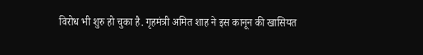विरोध भी शुरु हो चुका है. गृहमंत्री अमित शाह ने इस कानून की खासियत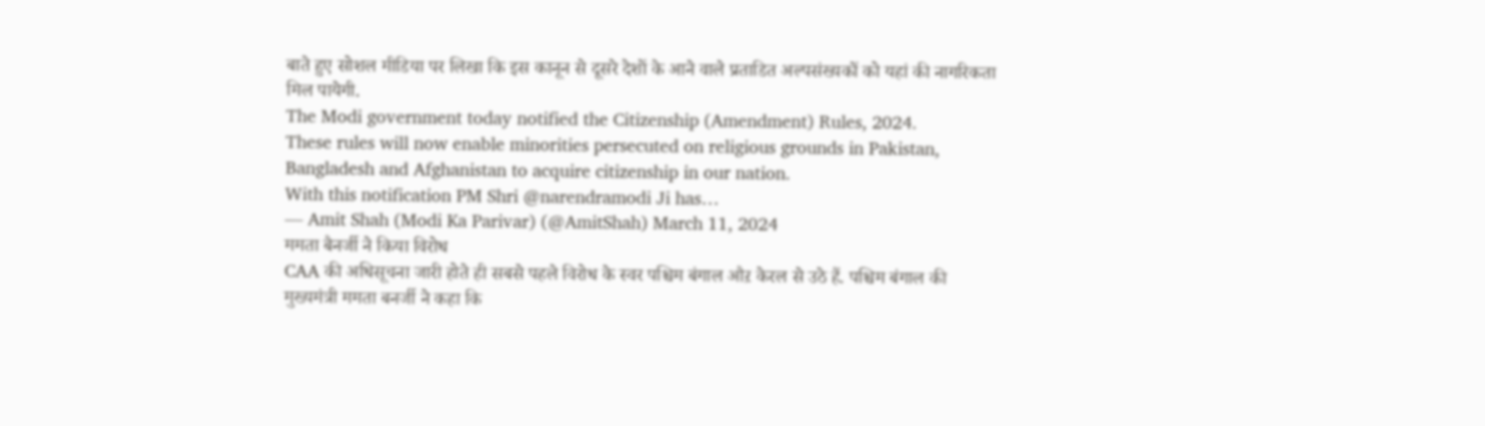बाते हुए सोशल मीडिया पर लिखा कि इस कानून से दूसरे देशों के आने वाले प्रताडित अल्पसंख्यकों को यहां की नागरिकता मिल पायेगी.
The Modi government today notified the Citizenship (Amendment) Rules, 2024.
These rules will now enable minorities persecuted on religious grounds in Pakistan, Bangladesh and Afghanistan to acquire citizenship in our nation.
With this notification PM Shri @narendramodi Ji has…
— Amit Shah (Modi Ka Parivar) (@AmitShah) March 11, 2024
ममता बैनर्जी ने किया विरोध
CAA की अधिसूचना जारी होते ही सबसे पहले विरोध के स्वर पश्चिम बंगाल औऱ केरल से उठे हैं. पश्चिम बंगाल की मुख्यमंत्री ममता बनर्जी ने कहा कि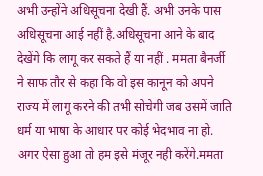अभी उन्होंने अधिसूचना देखी हैं. अभी उनके पास अधिसूचना आई नहीं है.अधिसूचना आने के बाद देखेंगे कि लागू कर सकते हैं या नहीं . ममता बैनर्जी ने साफ तौर से कहा कि वो इस कानून को अपने राज्य में लागू करने की तभी सोचेगी जब उसमें जाति धर्म या भाषा के आधार पर कोई भेदभाव ना हो. अगर ऐसा हुआ तो हम इसे मंजूर नही करेंगे.ममता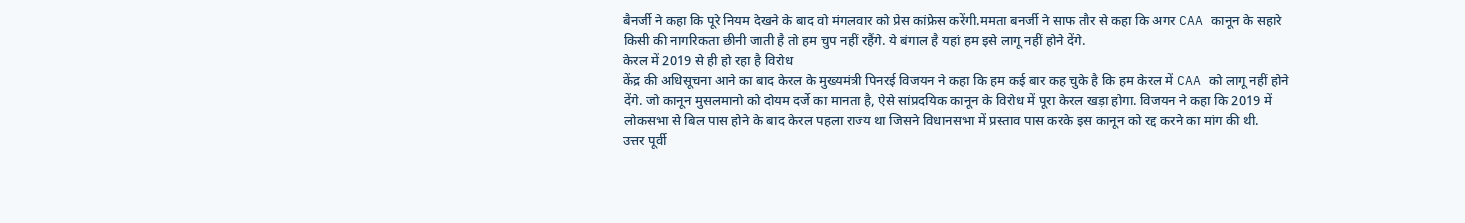बैनर्जी ने कहा कि पूरे नियम देखने के बाद वो मंगलवार को प्रेस कांफ्रेस करेंगी.ममता बनर्जी ने साफ तौर से कहा कि अगर CAA कानून के सहारे किसी की नागरिकता छीनी जाती है तो हम चुप नहीं रहैंगे. ये बंगाल है यहां हम इसे लागू नहीं होने देंगे.
केरल में 2019 से ही हो रहा है विरोध
केंद्र की अधिसूचना आने का बाद केरल के मुख्यमंत्री पिनरई विजयन ने कहा कि हम कई बार कह चुके है कि हम केरल में CAA को लागू नहीं होने देंगे. जो कानून मुसलमानो को दोयम दर्जे का मानता है, ऐसे सांप्रदयिक कानून के विरोध में पूरा केरल खड़ा होगा. विजयन ने कहा कि 2019 में लोकसभा से बिल पास होने के बाद केरल पहला राज्य था जिसने विधानसभा में प्रस्ताव पास करके इस कानून को रद्द करने का मांग की थी.
उत्तर पूर्वी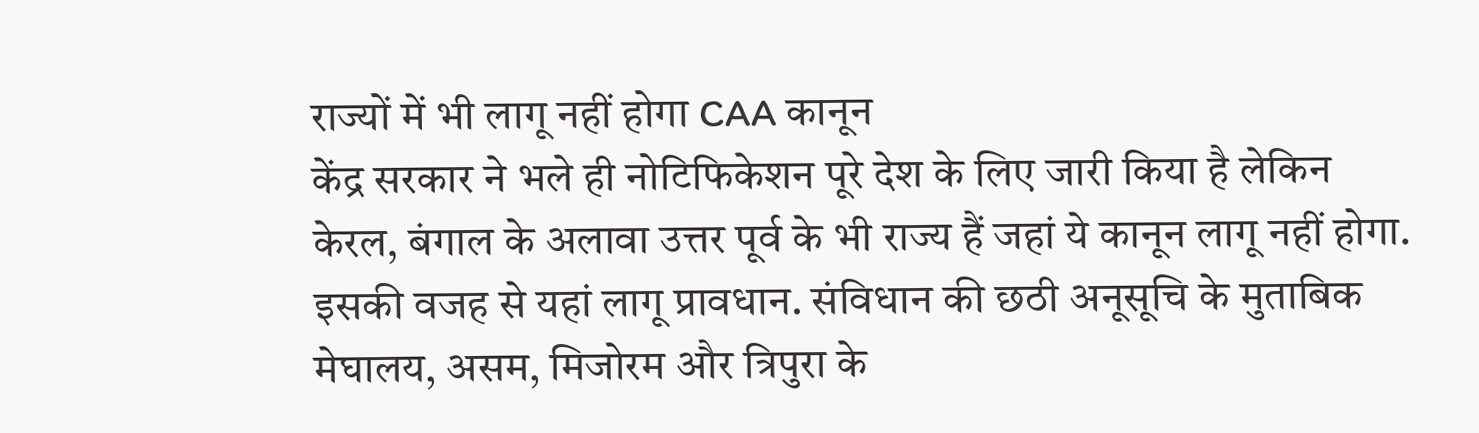राज्यों में भी लागू नहीं होगा CAA कानून
केंद्र सरकार ने भले ही नोटिफिकेशन पूरे देश के लिए जारी किया है लेकिन केरल, बंगाल के अलावा उत्तर पूर्व के भी राज्य हैं जहां ये कानून लागू नहीं होगा. इसकी वजह से यहां लागू प्रावधान. संविधान की छठी अनूसूचि के मुताबिक मेघालय, असम, मिजोरम और त्रिपुरा के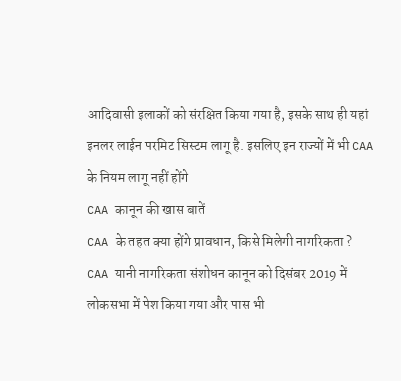आदिवासी इलाकों को संरक्षित किया गया है, इसके साथ ही यहां इनलर लाईन परमिट सिस्टम लागू है. इसलिए इन राज्यों में भी CAA के नियम लागू नहीं होंगे
CAA कानून की खास बातें
CAA के तहत क्या होंगे प्रावधान, किसे मिलेगी नागरिकता ?
CAA यानी नागरिकता संशोधन कानून को दिसंबर 2019 में लोकसभा में पेश किया गया और पास भी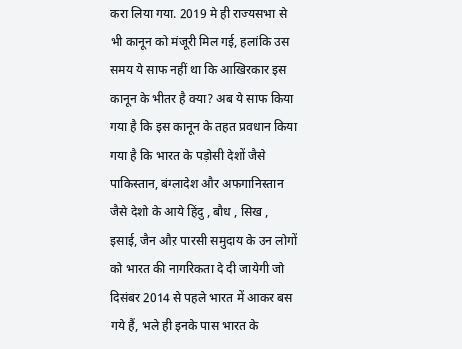करा लिया गया. 2019 मे ही राज्यसभा से भी कानून को मंजूरी मिल गई, हलांकि उस समय ये साफ नहीं था कि आखिरकार इस कानून के भीतर है क्या? अब ये साफ किया गया है कि इस कानून के तहत प्रवधान किया गया है कि भारत के पड़ोसी देशों जैसे पाकिस्तान, बंग्लादेश और अफगानिस्तान जैसे देशो के आये हिंदु , बौध , सिख , इसाई, जैन औऱ पारसी समुदाय के उन लोगों को भारत की नागरिकता दे दी जायेगी जो दिसंबर 2014 से पहले भारत में आकर बस गये हैं, भले ही इनके पास भारत के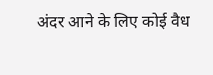अंदर आने के लिए कोई वैध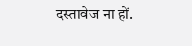दस्तावेज ना हों.